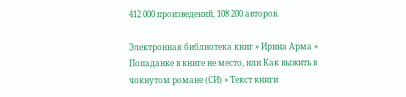412 000 произведений, 108 200 авторов.

Электронная библиотека книг » Ирина Арма » Попаданке в книге не место, или Как выжить в чокнутом романе (СИ) » Текст книги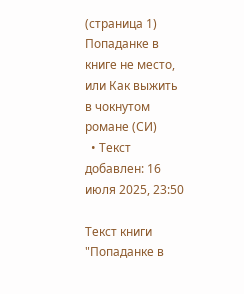(страница 1)
Попаданке в книге не место, или Как выжить в чокнутом романе (СИ)
  • Текст добавлен: 16 июля 2025, 23:50

Текст книги "Попаданке в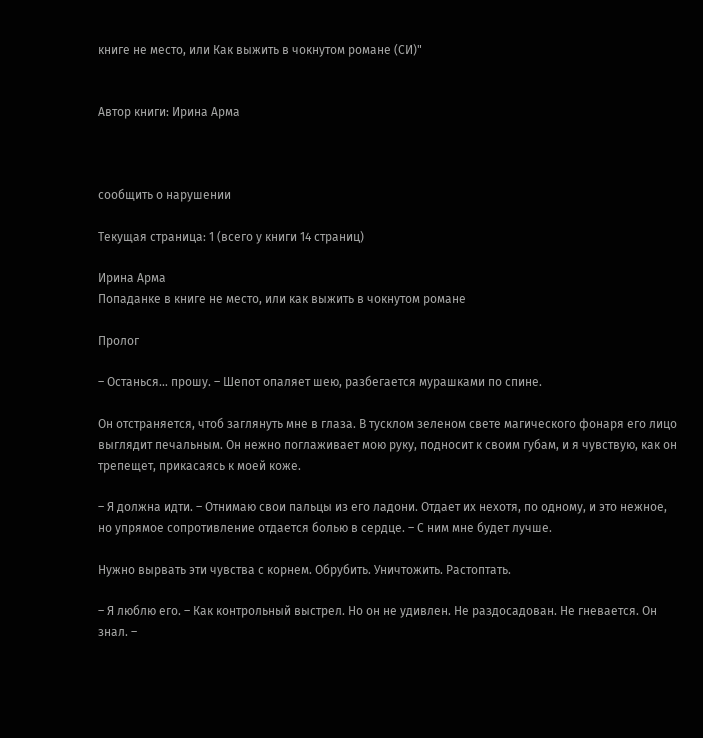книге не место, или Как выжить в чокнутом романе (СИ)"


Автор книги: Ирина Арма



сообщить о нарушении

Текущая страница: 1 (всего у книги 14 страниц)

Ирина Арма
Попаданке в книге не место, или как выжить в чокнутом романе

Пролог

– Останься… прошу. – Шепот опаляет шею, разбегается мурашками по спине.

Он отстраняется, чтоб заглянуть мне в глаза. В тусклом зеленом свете магического фонаря его лицо выглядит печальным. Он нежно поглаживает мою руку, подносит к своим губам, и я чувствую, как он трепещет, прикасаясь к моей коже.

– Я должна идти. – Отнимаю свои пальцы из его ладони. Отдает их нехотя, по одному, и это нежное, но упрямое сопротивление отдается болью в сердце. – С ним мне будет лучше.

Нужно вырвать эти чувства с корнем. Обрубить. Уничтожить. Растоптать.

– Я люблю его. – Как контрольный выстрел. Но он не удивлен. Не раздосадован. Не гневается. Он знал. –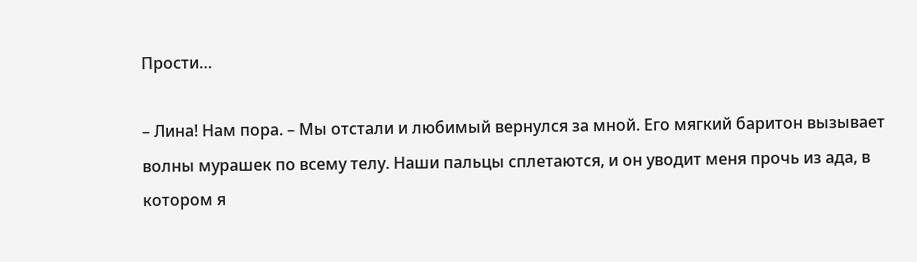Прости…

– Лина! Нам пора. – Мы отстали и любимый вернулся за мной. Его мягкий баритон вызывает волны мурашек по всему телу. Наши пальцы сплетаются, и он уводит меня прочь из ада, в котором я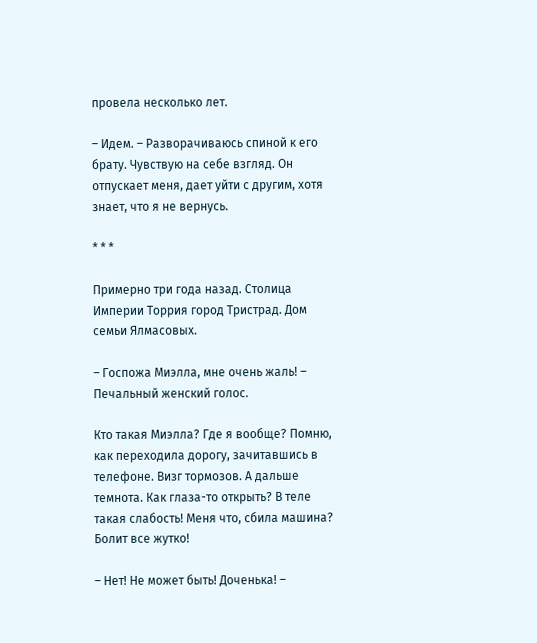провела несколько лет.

– Идем. – Разворачиваюсь спиной к его брату. Чувствую на себе взгляд. Он отпускает меня, дает уйти с другим, хотя знает, что я не вернусь.

* * *

Примерно три года назад. Столица Империи Торрия город Тристрад. Дом семьи Ялмасовых.

– Госпожа Миэлла, мне очень жаль! – Печальный женский голос.

Кто такая Миэлла? Где я вообще? Помню, как переходила дорогу, зачитавшись в телефоне. Визг тормозов. А дальше темнота. Как глаза-то открыть? В теле такая слабость! Меня что, сбила машина? Болит все жутко!

– Нет! Не может быть! Доченька! –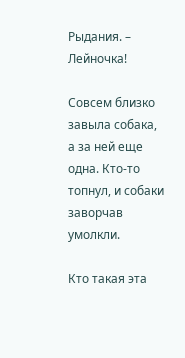Рыдания. – Лейночка!

Совсем близко завыла собака, а за ней еще одна. Кто-то топнул, и собаки заворчав умолкли.

Кто такая эта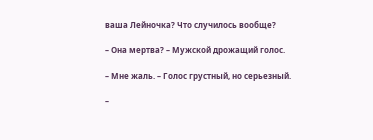ваша Лейночка? Что случилось вообще?

– Она мертва? – Мужской дрожащий голос.

– Мне жаль. – Голос грустный, но серьезный.

–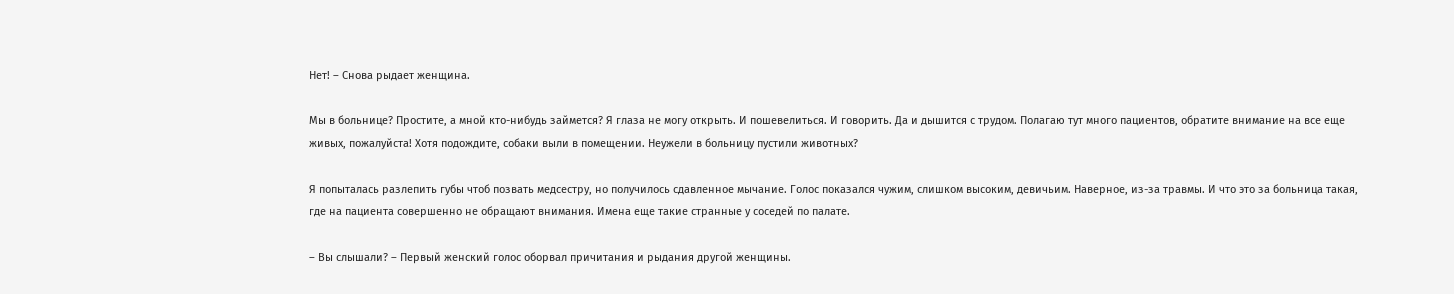Нет! – Снова рыдает женщина.

Мы в больнице? Простите, а мной кто-нибудь займется? Я глаза не могу открыть. И пошевелиться. И говорить. Да и дышится с трудом. Полагаю тут много пациентов, обратите внимание на все еще живых, пожалуйста! Хотя подождите, собаки выли в помещении. Неужели в больницу пустили животных?

Я попыталась разлепить губы чтоб позвать медсестру, но получилось сдавленное мычание. Голос показался чужим, слишком высоким, девичьим. Наверное, из-за травмы. И что это за больница такая, где на пациента совершенно не обращают внимания. Имена еще такие странные у соседей по палате.

– Вы слышали? – Первый женский голос оборвал причитания и рыдания другой женщины.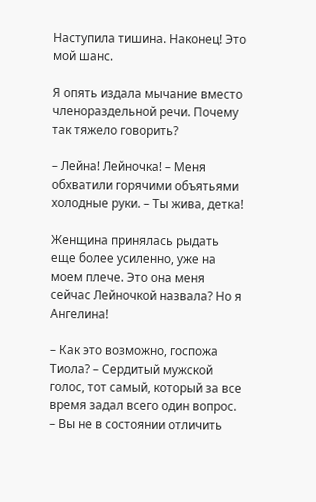Наступила тишина. Наконец! Это мой шанс.

Я опять издала мычание вместо членораздельной речи. Почему так тяжело говорить?

– Лейна! Лейночка! – Меня обхватили горячими объятьями холодные руки. – Ты жива, детка!

Женщина принялась рыдать еще более усиленно, уже на моем плече. Это она меня сейчас Лейночкой назвала? Но я Ангелина!

– Как это возможно, госпожа Тиола? – Сердитый мужской голос, тот самый, который за все время задал всего один вопрос. – Вы не в состоянии отличить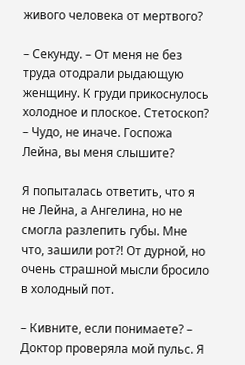живого человека от мертвого?

– Секунду. – От меня не без труда отодрали рыдающую женщину. К груди прикоснулось холодное и плоское. Стетоскоп? – Чудо, не иначе. Госпожа Лейна, вы меня слышите?

Я попыталась ответить, что я не Лейна, а Ангелина, но не смогла разлепить губы. Мне что, зашили рот⁈ От дурной, но очень страшной мысли бросило в холодный пот.

– Кивните, если понимаете? – Доктор проверяла мой пульс. Я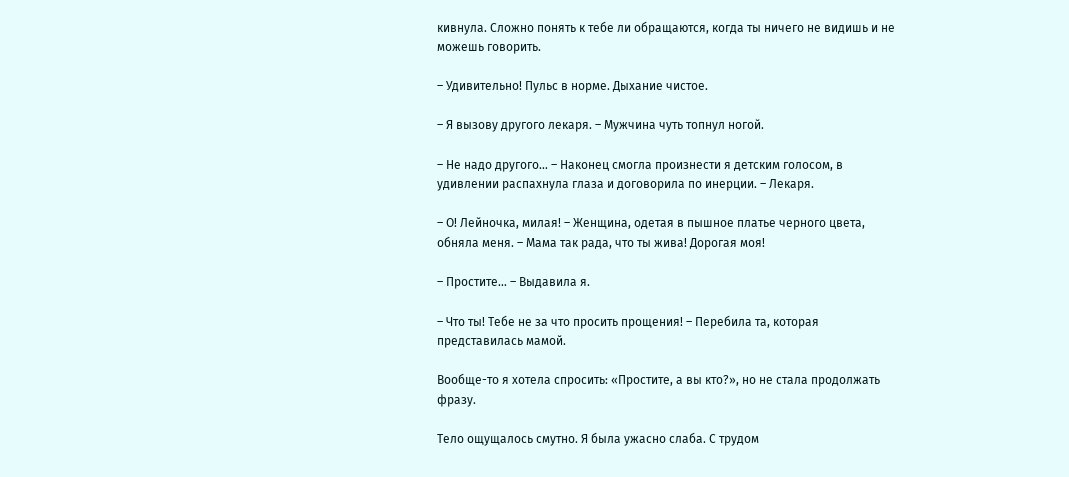кивнула. Сложно понять к тебе ли обращаются, когда ты ничего не видишь и не можешь говорить.

– Удивительно! Пульс в норме. Дыхание чистое.

– Я вызову другого лекаря. – Мужчина чуть топнул ногой.

– Не надо другого… – Наконец смогла произнести я детским голосом, в удивлении распахнула глаза и договорила по инерции. – Лекаря.

– О! Лейночка, милая! – Женщина, одетая в пышное платье черного цвета, обняла меня. – Мама так рада, что ты жива! Дорогая моя!

– Простите… – Выдавила я.

– Что ты! Тебе не за что просить прощения! – Перебила та, которая представилась мамой.

Вообще-то я хотела спросить: «Простите, а вы кто?», но не стала продолжать фразу.

Тело ощущалось смутно. Я была ужасно слаба. С трудом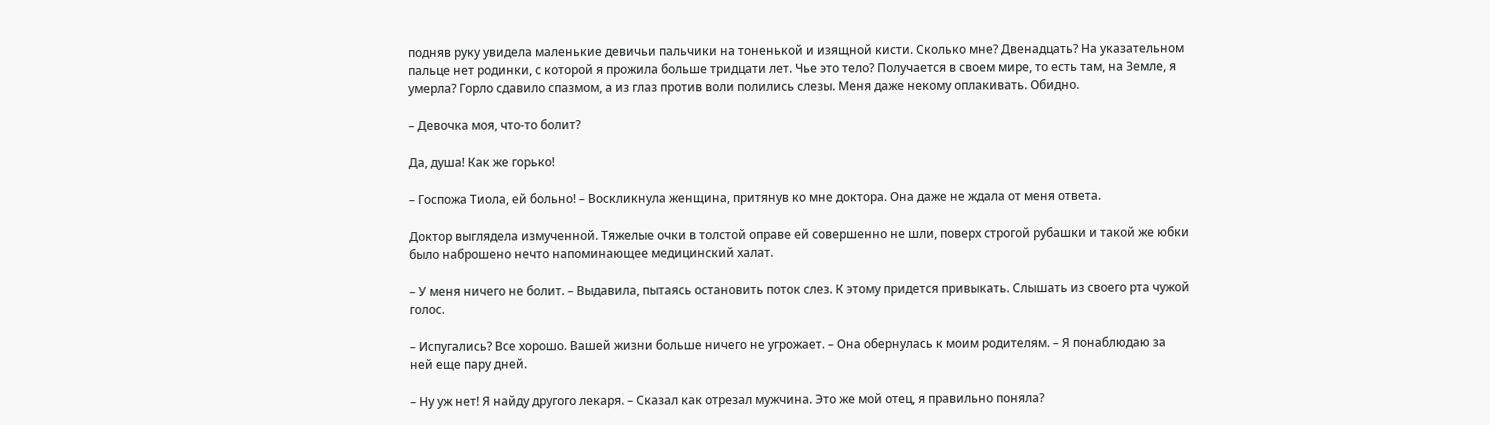подняв руку увидела маленькие девичьи пальчики на тоненькой и изящной кисти. Сколько мне? Двенадцать? На указательном пальце нет родинки, с которой я прожила больше тридцати лет. Чье это тело? Получается в своем мире, то есть там, на Земле, я умерла? Горло сдавило спазмом, а из глаз против воли полились слезы. Меня даже некому оплакивать. Обидно.

– Девочка моя, что-то болит?

Да, душа! Как же горько!

– Госпожа Тиола, ей больно! – Воскликнула женщина, притянув ко мне доктора. Она даже не ждала от меня ответа.

Доктор выглядела измученной. Тяжелые очки в толстой оправе ей совершенно не шли, поверх строгой рубашки и такой же юбки было наброшено нечто напоминающее медицинский халат.

– У меня ничего не болит. – Выдавила, пытаясь остановить поток слез. К этому придется привыкать. Слышать из своего рта чужой голос.

– Испугались? Все хорошо. Вашей жизни больше ничего не угрожает. – Она обернулась к моим родителям. – Я понаблюдаю за ней еще пару дней.

– Ну уж нет! Я найду другого лекаря. – Сказал как отрезал мужчина. Это же мой отец, я правильно поняла?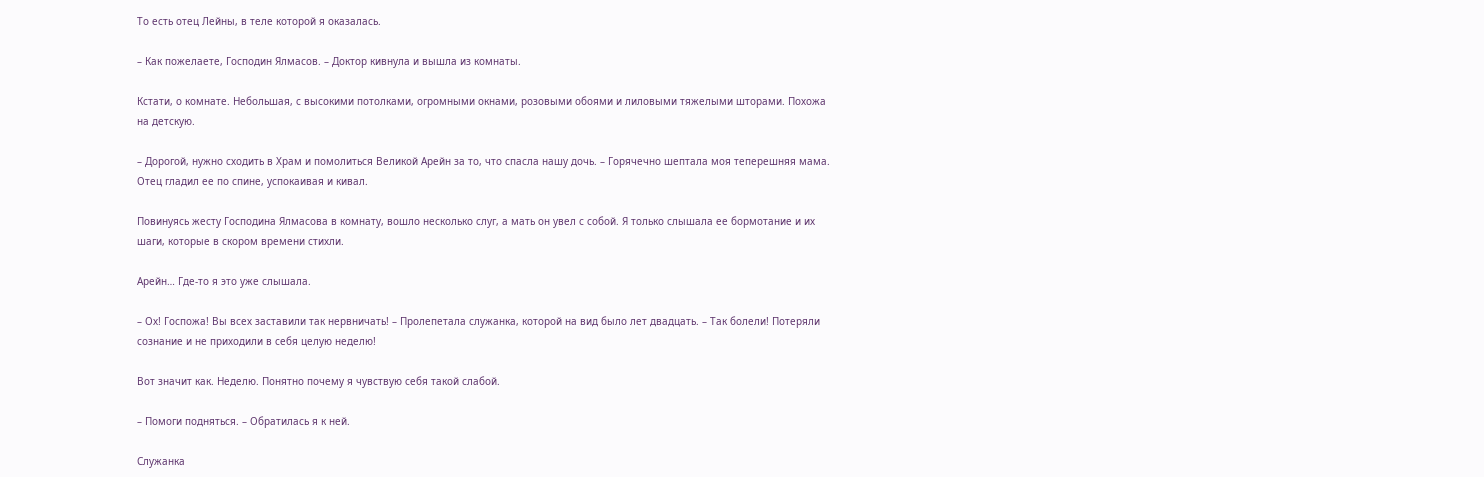То есть отец Лейны, в теле которой я оказалась.

– Как пожелаете, Господин Ялмасов. – Доктор кивнула и вышла из комнаты.

Кстати, о комнате. Небольшая, с высокими потолками, огромными окнами, розовыми обоями и лиловыми тяжелыми шторами. Похожа на детскую.

– Дорогой, нужно сходить в Храм и помолиться Великой Арейн за то, что спасла нашу дочь. – Горячечно шептала моя теперешняя мама. Отец гладил ее по спине, успокаивая и кивал.

Повинуясь жесту Господина Ялмасова в комнату, вошло несколько слуг, а мать он увел с собой. Я только слышала ее бормотание и их шаги, которые в скором времени стихли.

Арейн… Где-то я это уже слышала.

– Ох! Госпожа! Вы всех заставили так нервничать! – Пролепетала служанка, которой на вид было лет двадцать. – Так болели! Потеряли сознание и не приходили в себя целую неделю!

Вот значит как. Неделю. Понятно почему я чувствую себя такой слабой.

– Помоги подняться. – Обратилась я к ней.

Служанка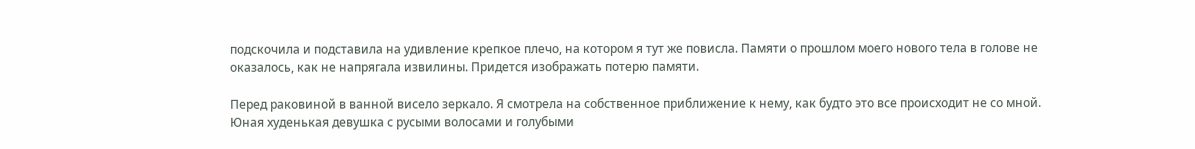подскочила и подставила на удивление крепкое плечо, на котором я тут же повисла. Памяти о прошлом моего нового тела в голове не оказалось, как не напрягала извилины. Придется изображать потерю памяти.

Перед раковиной в ванной висело зеркало. Я смотрела на собственное приближение к нему, как будто это все происходит не со мной. Юная худенькая девушка с русыми волосами и голубыми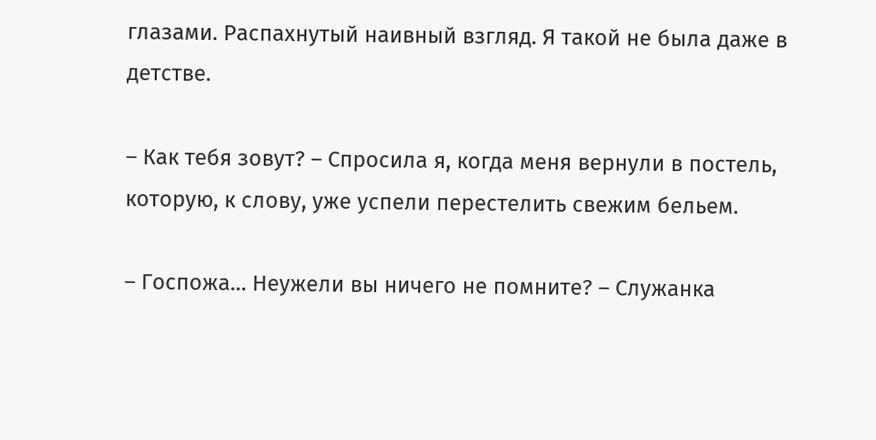глазами. Распахнутый наивный взгляд. Я такой не была даже в детстве.

– Как тебя зовут? – Спросила я, когда меня вернули в постель, которую, к слову, уже успели перестелить свежим бельем.

– Госпожа… Неужели вы ничего не помните? – Служанка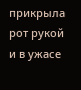прикрыла рот рукой и в ужасе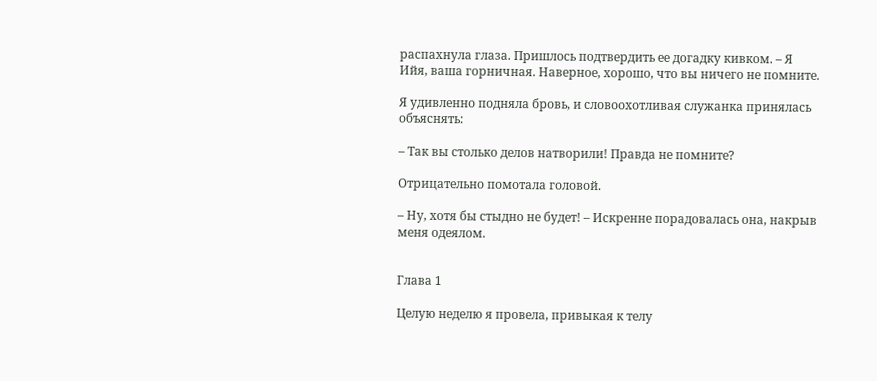распахнула глаза. Пришлось подтвердить ее догадку кивком. – Я Ийя, ваша горничная. Наверное, хорошо, что вы ничего не помните.

Я удивленно подняла бровь, и словоохотливая служанка принялась объяснять:

– Так вы столько делов натворили! Правда не помните?

Отрицательно помотала головой.

– Ну, хотя бы стыдно не будет! – Искренне порадовалась она, накрыв меня одеялом.


Глава 1

Целую неделю я провела, привыкая к телу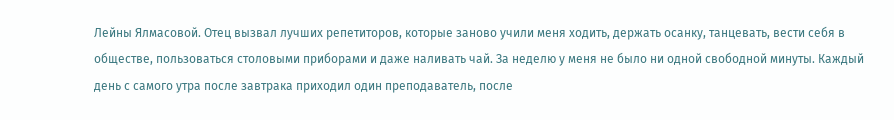Лейны Ялмасовой. Отец вызвал лучших репетиторов, которые заново учили меня ходить, держать осанку, танцевать, вести себя в обществе, пользоваться столовыми приборами и даже наливать чай. За неделю у меня не было ни одной свободной минуты. Каждый день с самого утра после завтрака приходил один преподаватель, после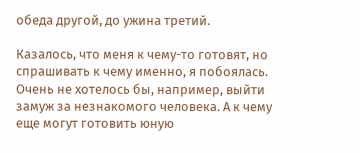обеда другой, до ужина третий.

Казалось, что меня к чему-то готовят, но спрашивать к чему именно, я побоялась. Очень не хотелось бы, например, выйти замуж за незнакомого человека. А к чему еще могут готовить юную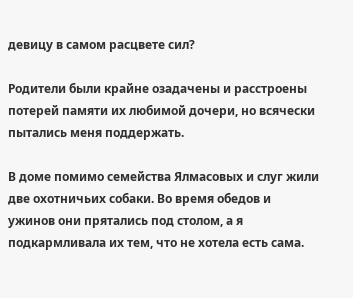девицу в самом расцвете сил?

Родители были крайне озадачены и расстроены потерей памяти их любимой дочери, но всячески пытались меня поддержать.

В доме помимо семейства Ялмасовых и слуг жили две охотничьих собаки. Во время обедов и ужинов они прятались под столом, а я подкармливала их тем, что не хотела есть сама.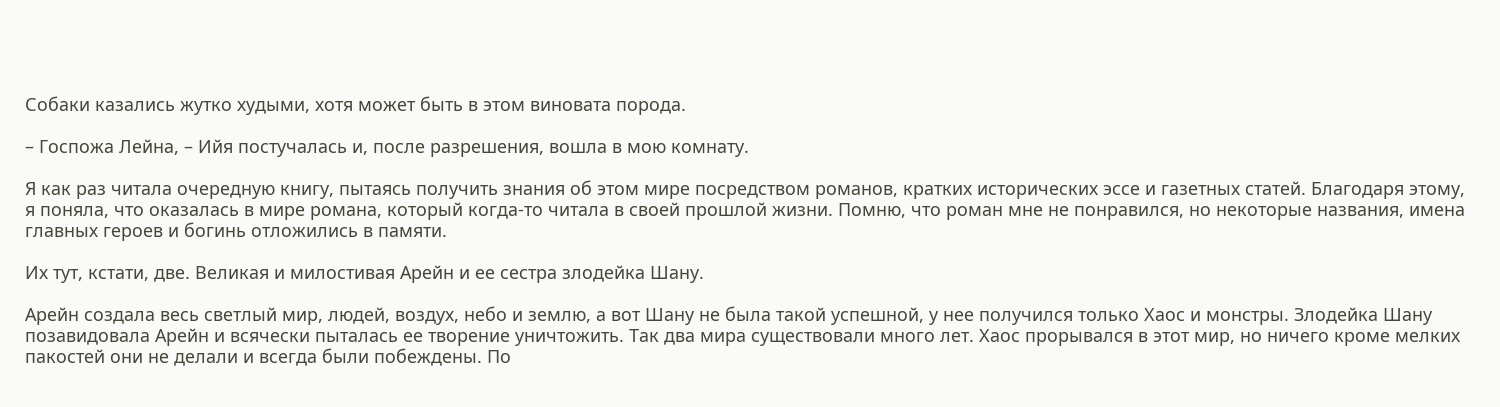Собаки казались жутко худыми, хотя может быть в этом виновата порода.

– Госпожа Лейна, – Ийя постучалась и, после разрешения, вошла в мою комнату.

Я как раз читала очередную книгу, пытаясь получить знания об этом мире посредством романов, кратких исторических эссе и газетных статей. Благодаря этому, я поняла, что оказалась в мире романа, который когда-то читала в своей прошлой жизни. Помню, что роман мне не понравился, но некоторые названия, имена главных героев и богинь отложились в памяти.

Их тут, кстати, две. Великая и милостивая Арейн и ее сестра злодейка Шану.

Арейн создала весь светлый мир, людей, воздух, небо и землю, а вот Шану не была такой успешной, у нее получился только Хаос и монстры. Злодейка Шану позавидовала Арейн и всячески пыталась ее творение уничтожить. Так два мира существовали много лет. Хаос прорывался в этот мир, но ничего кроме мелких пакостей они не делали и всегда были побеждены. По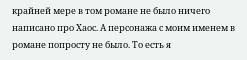крайней мере в том романе не было ничего написано про Хаос. А персонажа с моим именем в романе попросту не было. То есть я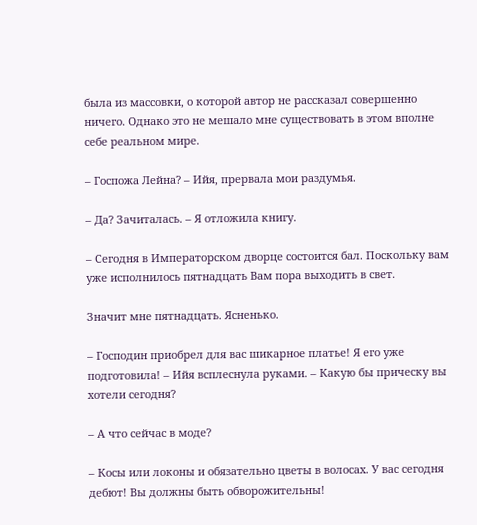была из массовки, о которой автор не рассказал совершенно ничего. Однако это не мешало мне существовать в этом вполне себе реальном мире.

– Госпожа Лейна? – Ийя, прервала мои раздумья.

– Да? Зачиталась. – Я отложила книгу.

– Сегодня в Императорском дворце состоится бал. Поскольку вам уже исполнилось пятнадцать Вам пора выходить в свет.

Значит мне пятнадцать. Ясненько.

– Господин приобрел для вас шикарное платье! Я его уже подготовила! – Ийя всплеснула руками. – Какую бы прическу вы хотели сегодня?

– А что сейчас в моде?

– Косы или локоны и обязательно цветы в волосах. У вас сегодня дебют! Вы должны быть обворожительны!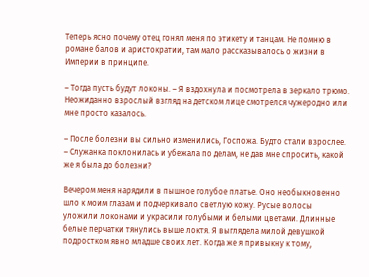Теперь ясно почему отец гонял меня по этикету и танцам. Не помню в романе балов и аристократии, там мало рассказывалось о жизни в Империи в принципе.

– Тогда пусть будут локоны. – Я вздохнула и посмотрела в зеркало трюмо. Неожиданно взрослый взгляд на детском лице смотрелся чужеродно или мне просто казалось.

– После болезни вы сильно изменились, Госпожа. Будто стали взрослее. – Служанка поклонилась и убежала по делам, не дав мне спросить, какой же я была до болезни?

Вечером меня нарядили в пышное голубое платье. Оно необыкновенно шло к моим глазам и подчеркивало светлую кожу. Русые волосы уложили локонами и украсили голубыми и белыми цветами. Длинные белые перчатки тянулись выше локтя. Я выглядела милой девушкой подростком явно младше своих лет. Когда же я привыкну к тому,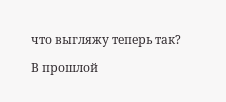что выгляжу теперь так?

В прошлой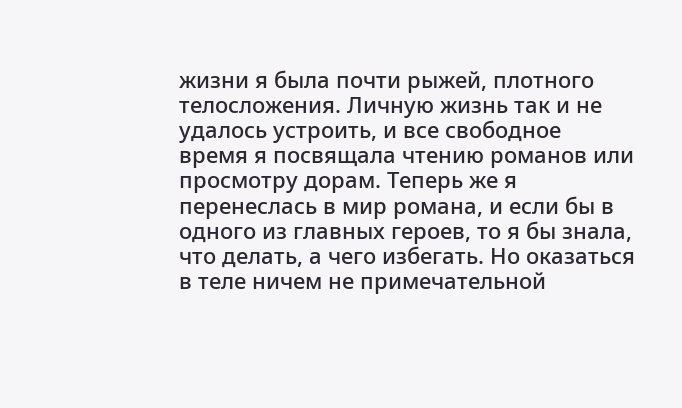жизни я была почти рыжей, плотного телосложения. Личную жизнь так и не удалось устроить, и все свободное время я посвящала чтению романов или просмотру дорам. Теперь же я перенеслась в мир романа, и если бы в одного из главных героев, то я бы знала, что делать, а чего избегать. Но оказаться в теле ничем не примечательной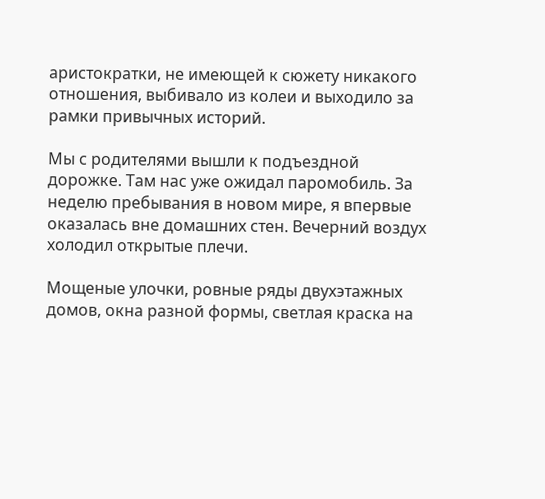аристократки, не имеющей к сюжету никакого отношения, выбивало из колеи и выходило за рамки привычных историй.

Мы с родителями вышли к подъездной дорожке. Там нас уже ожидал паромобиль. За неделю пребывания в новом мире, я впервые оказалась вне домашних стен. Вечерний воздух холодил открытые плечи.

Мощеные улочки, ровные ряды двухэтажных домов, окна разной формы, светлая краска на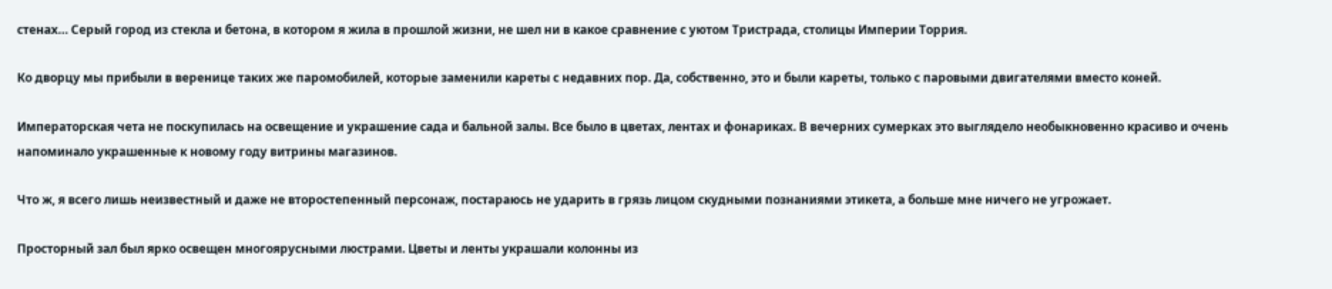стенах… Серый город из стекла и бетона, в котором я жила в прошлой жизни, не шел ни в какое сравнение с уютом Тристрада, столицы Империи Торрия.

Ко дворцу мы прибыли в веренице таких же паромобилей, которые заменили кареты с недавних пор. Да, собственно, это и были кареты, только с паровыми двигателями вместо коней.

Императорская чета не поскупилась на освещение и украшение сада и бальной залы. Все было в цветах, лентах и фонариках. В вечерних сумерках это выглядело необыкновенно красиво и очень напоминало украшенные к новому году витрины магазинов.

Что ж, я всего лишь неизвестный и даже не второстепенный персонаж, постараюсь не ударить в грязь лицом скудными познаниями этикета, а больше мне ничего не угрожает.

Просторный зал был ярко освещен многоярусными люстрами. Цветы и ленты украшали колонны из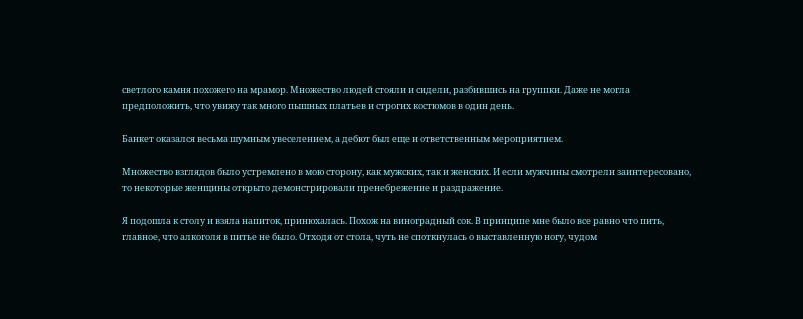светлого камня похожего на мрамор. Множество людей стояли и сидели, разбившись на группки. Даже не могла предположить, что увижу так много пышных платьев и строгих костюмов в один день.

Банкет оказался весьма шумным увеселением, а дебют был еще и ответственным мероприятием.

Множество взглядов было устремлено в мою сторону, как мужских, так и женских. И если мужчины смотрели заинтересовано, то некоторые женщины открыто демонстрировали пренебрежение и раздражение.

Я подошла к столу и взяла напиток, принюхалась. Похож на виноградный сок. В принципе мне было все равно что пить, главное, что алкоголя в питье не было. Отходя от стола, чуть не споткнулась о выставленную ногу, чудом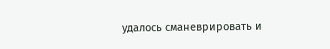удалось сманеврировать и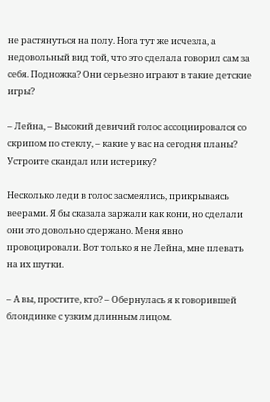не растянуться на полу. Нога тут же исчезла, а недовольный вид той, что это сделала говорил сам за себя. Подножка? Они серьезно играют в такие детские игры?

– Лейна, – Высокий девичий голос ассоциировался со скрипом по стеклу, – какие у вас на сегодня планы? Устроите скандал или истерику?

Несколько леди в голос засмеялись, прикрываясь веерами. Я бы сказала заржали как кони, но сделали они это довольно сдержано. Меня явно провоцировали. Вот только я не Лейна, мне плевать на их шутки.

– А вы, простите, кто? – Обернулась я к говорившей блондинке с узким длинным лицом.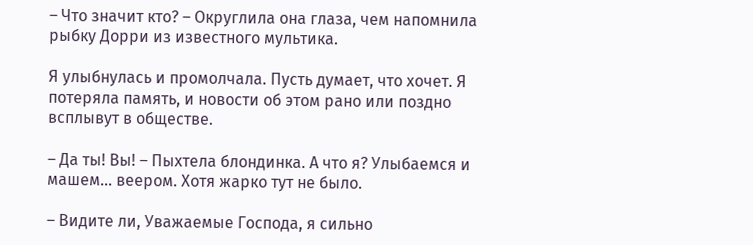– Что значит кто? – Округлила она глаза, чем напомнила рыбку Дорри из известного мультика.

Я улыбнулась и промолчала. Пусть думает, что хочет. Я потеряла память, и новости об этом рано или поздно всплывут в обществе.

– Да ты! Вы! – Пыхтела блондинка. А что я? Улыбаемся и машем… веером. Хотя жарко тут не было.

– Видите ли, Уважаемые Господа, я сильно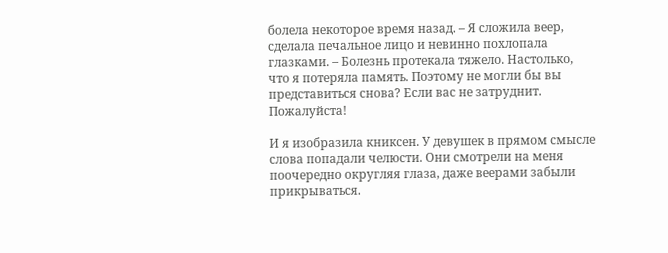болела некоторое время назад. – Я сложила веер, сделала печальное лицо и невинно похлопала глазками. – Болезнь протекала тяжело. Настолько, что я потеряла память. Поэтому не могли бы вы представиться снова? Если вас не затруднит. Пожалуйста!

И я изобразила книксен. У девушек в прямом смысле слова попадали челюсти. Они смотрели на меня поочередно округляя глаза, даже веерами забыли прикрываться.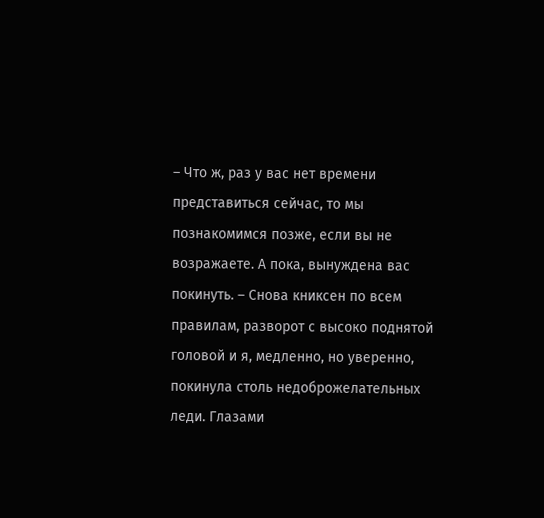– Что ж, раз у вас нет времени представиться сейчас, то мы познакомимся позже, если вы не возражаете. А пока, вынуждена вас покинуть. – Снова книксен по всем правилам, разворот с высоко поднятой головой и я, медленно, но уверенно, покинула столь недоброжелательных леди. Глазами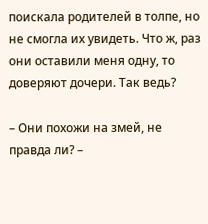поискала родителей в толпе, но не смогла их увидеть. Что ж, раз они оставили меня одну, то доверяют дочери. Так ведь?

– Они похожи на змей, не правда ли? –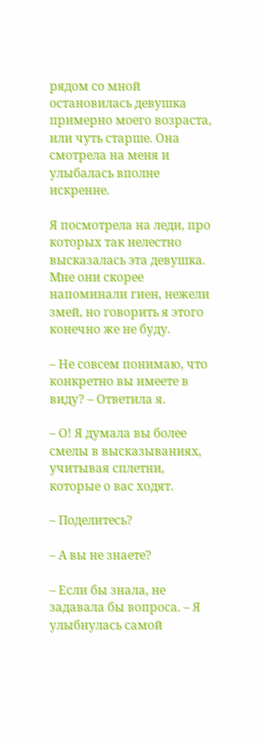рядом со мной остановилась девушка примерно моего возраста, или чуть старше. Она смотрела на меня и улыбалась вполне искренне.

Я посмотрела на леди, про которых так нелестно высказалась эта девушка. Мне они скорее напоминали гиен, нежели змей, но говорить я этого конечно же не буду.

– Не совсем понимаю, что конкретно вы имеете в виду? – Ответила я.

– О! Я думала вы более смелы в высказываниях, учитывая сплетни, которые о вас ходят.

– Поделитесь?

– А вы не знаете?

– Если бы знала, не задавала бы вопроса. – Я улыбнулась самой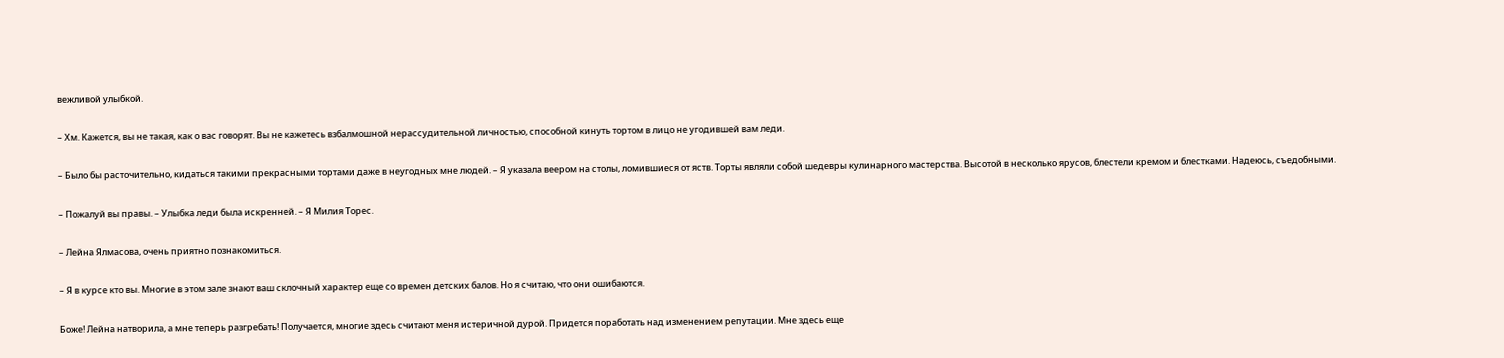вежливой улыбкой.

– Хм. Кажется, вы не такая, как о вас говорят. Вы не кажетесь взбалмошной нерассудительной личностью, способной кинуть тортом в лицо не угодившей вам леди.

– Было бы расточительно, кидаться такими прекрасными тортами даже в неугодных мне людей. – Я указала веером на столы, ломившиеся от яств. Торты являли собой шедевры кулинарного мастерства. Высотой в несколько ярусов, блестели кремом и блестками. Надеюсь, съедобными.

– Пожалуй вы правы. – Улыбка леди была искренней. – Я Милия Торес.

– Лейна Ялмасова, очень приятно познакомиться.

– Я в курсе кто вы. Многие в этом зале знают ваш склочный характер еще со времен детских балов. Но я считаю, что они ошибаются.

Боже! Лейна натворила, а мне теперь разгребать! Получается, многие здесь считают меня истеричной дурой. Придется поработать над изменением репутации. Мне здесь еще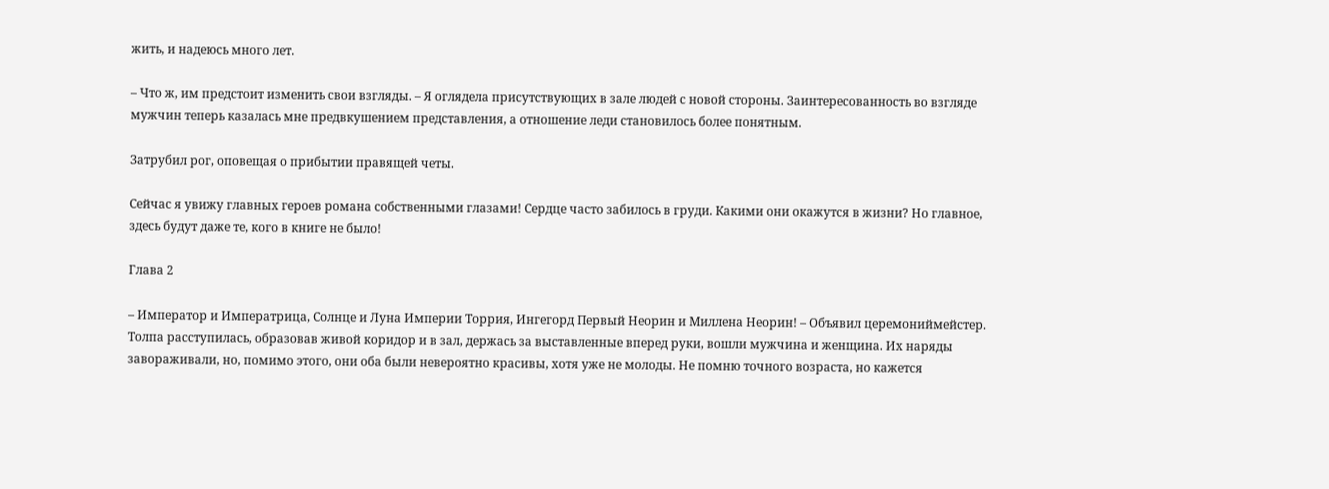жить, и надеюсь много лет.

– Что ж, им предстоит изменить свои взгляды. – Я оглядела присутствующих в зале людей с новой стороны. Заинтересованность во взгляде мужчин теперь казалась мне предвкушением представления, а отношение леди становилось более понятным.

Затрубил рог, оповещая о прибытии правящей четы.

Сейчас я увижу главных героев романа собственными глазами! Сердце часто забилось в груди. Какими они окажутся в жизни? Но главное, здесь будут даже те, кого в книге не было!

Глава 2

– Император и Императрица, Солнце и Луна Империи Торрия, Ингегорд Первый Неорин и Миллена Неорин! – Объявил церемониймейстер. Толпа расступилась, образовав живой коридор и в зал, держась за выставленные вперед руки, вошли мужчина и женщина. Их наряды завораживали, но, помимо этого, они оба были невероятно красивы, хотя уже не молоды. Не помню точного возраста, но кажется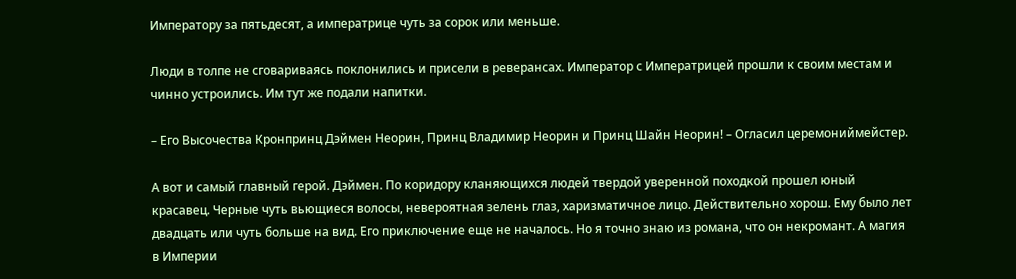Императору за пятьдесят, а императрице чуть за сорок или меньше.

Люди в толпе не сговариваясь поклонились и присели в реверансах. Император с Императрицей прошли к своим местам и чинно устроились. Им тут же подали напитки.

– Его Высочества Кронпринц Дэймен Неорин, Принц Владимир Неорин и Принц Шайн Неорин! – Огласил церемониймейстер.

А вот и самый главный герой. Дэймен. По коридору кланяющихся людей твердой уверенной походкой прошел юный красавец. Черные чуть вьющиеся волосы, невероятная зелень глаз, харизматичное лицо. Действительно хорош. Ему было лет двадцать или чуть больше на вид. Его приключение еще не началось. Но я точно знаю из романа, что он некромант. А магия в Империи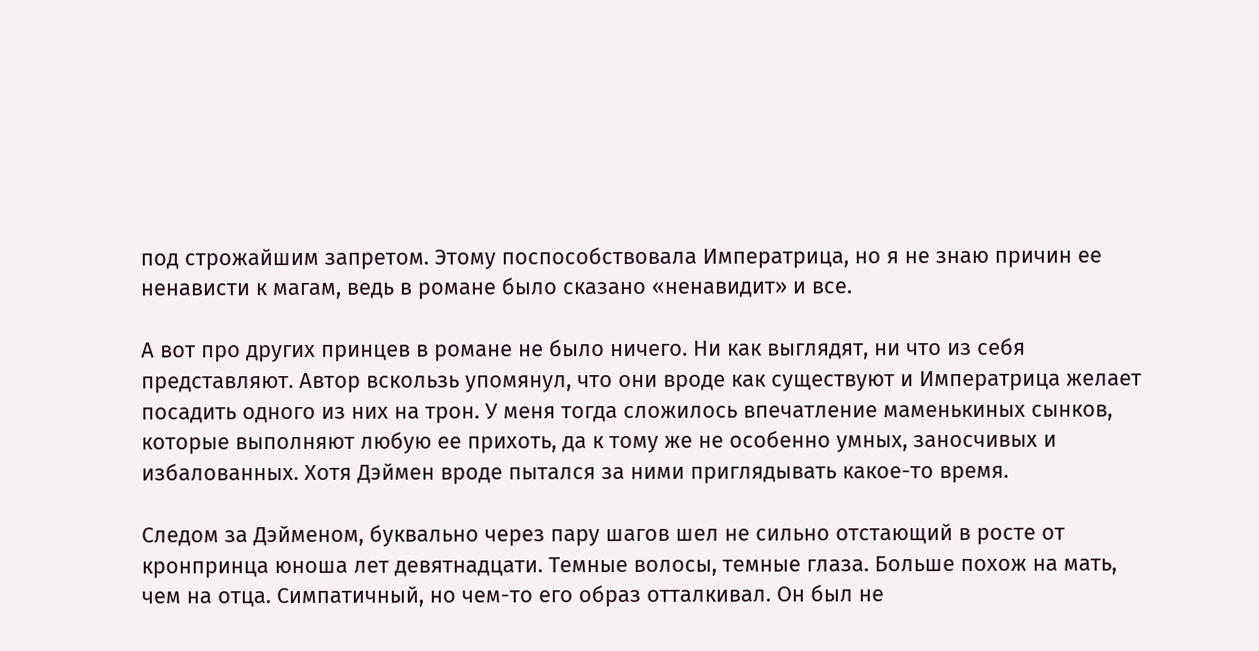под строжайшим запретом. Этому поспособствовала Императрица, но я не знаю причин ее ненависти к магам, ведь в романе было сказано «ненавидит» и все.

А вот про других принцев в романе не было ничего. Ни как выглядят, ни что из себя представляют. Автор вскользь упомянул, что они вроде как существуют и Императрица желает посадить одного из них на трон. У меня тогда сложилось впечатление маменькиных сынков, которые выполняют любую ее прихоть, да к тому же не особенно умных, заносчивых и избалованных. Хотя Дэймен вроде пытался за ними приглядывать какое-то время.

Следом за Дэйменом, буквально через пару шагов шел не сильно отстающий в росте от кронпринца юноша лет девятнадцати. Темные волосы, темные глаза. Больше похож на мать, чем на отца. Симпатичный, но чем-то его образ отталкивал. Он был не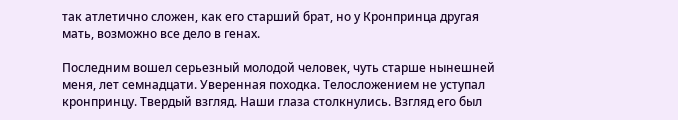так атлетично сложен, как его старший брат, но у Кронпринца другая мать, возможно все дело в генах.

Последним вошел серьезный молодой человек, чуть старше нынешней меня, лет семнадцати. Уверенная походка. Телосложением не уступал кронпринцу. Твердый взгляд. Наши глаза столкнулись. Взгляд его был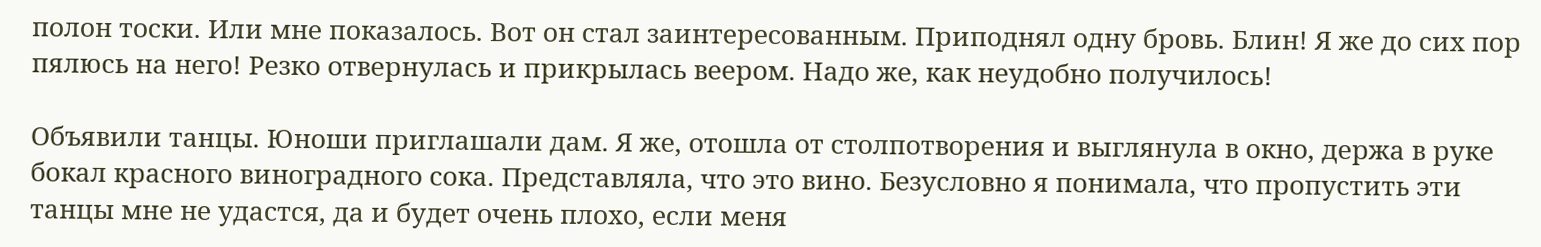полон тоски. Или мне показалось. Вот он стал заинтересованным. Приподнял одну бровь. Блин! Я же до сих пор пялюсь на него! Резко отвернулась и прикрылась веером. Надо же, как неудобно получилось!

Объявили танцы. Юноши приглашали дам. Я же, отошла от столпотворения и выглянула в окно, держа в руке бокал красного виноградного сока. Представляла, что это вино. Безусловно я понимала, что пропустить эти танцы мне не удастся, да и будет очень плохо, если меня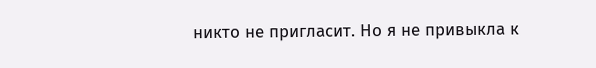никто не пригласит. Но я не привыкла к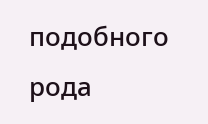подобного рода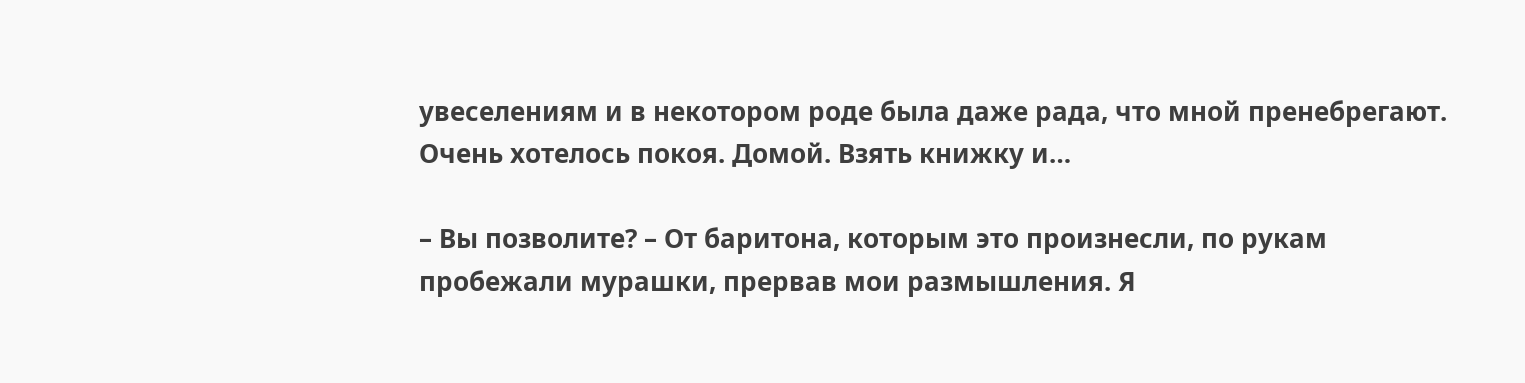увеселениям и в некотором роде была даже рада, что мной пренебрегают. Очень хотелось покоя. Домой. Взять книжку и…

– Вы позволите? – От баритона, которым это произнесли, по рукам пробежали мурашки, прервав мои размышления. Я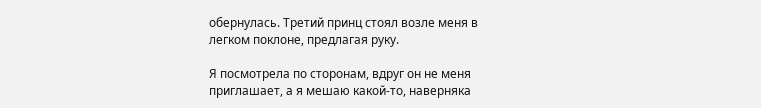обернулась. Третий принц стоял возле меня в легком поклоне, предлагая руку.

Я посмотрела по сторонам, вдруг он не меня приглашает, а я мешаю какой-то, наверняка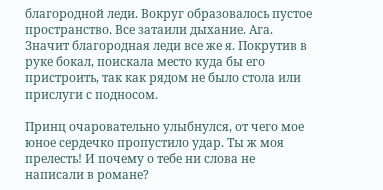благородной леди. Вокруг образовалось пустое пространство. Все затаили дыхание. Ага. Значит благородная леди все же я. Покрутив в руке бокал, поискала место куда бы его пристроить, так как рядом не было стола или прислуги с подносом.

Принц очаровательно улыбнулся, от чего мое юное сердечко пропустило удар. Ты ж моя прелесть! И почему о тебе ни слова не написали в романе?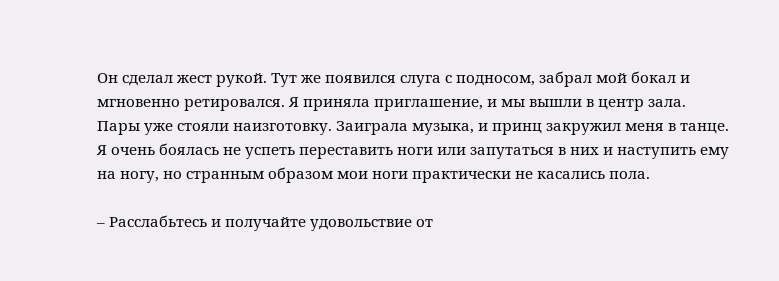Он сделал жест рукой. Тут же появился слуга с подносом, забрал мой бокал и мгновенно ретировался. Я приняла приглашение, и мы вышли в центр зала. Пары уже стояли наизготовку. Заиграла музыка, и принц закружил меня в танце. Я очень боялась не успеть переставить ноги или запутаться в них и наступить ему на ногу, но странным образом мои ноги практически не касались пола.

– Расслабьтесь и получайте удовольствие от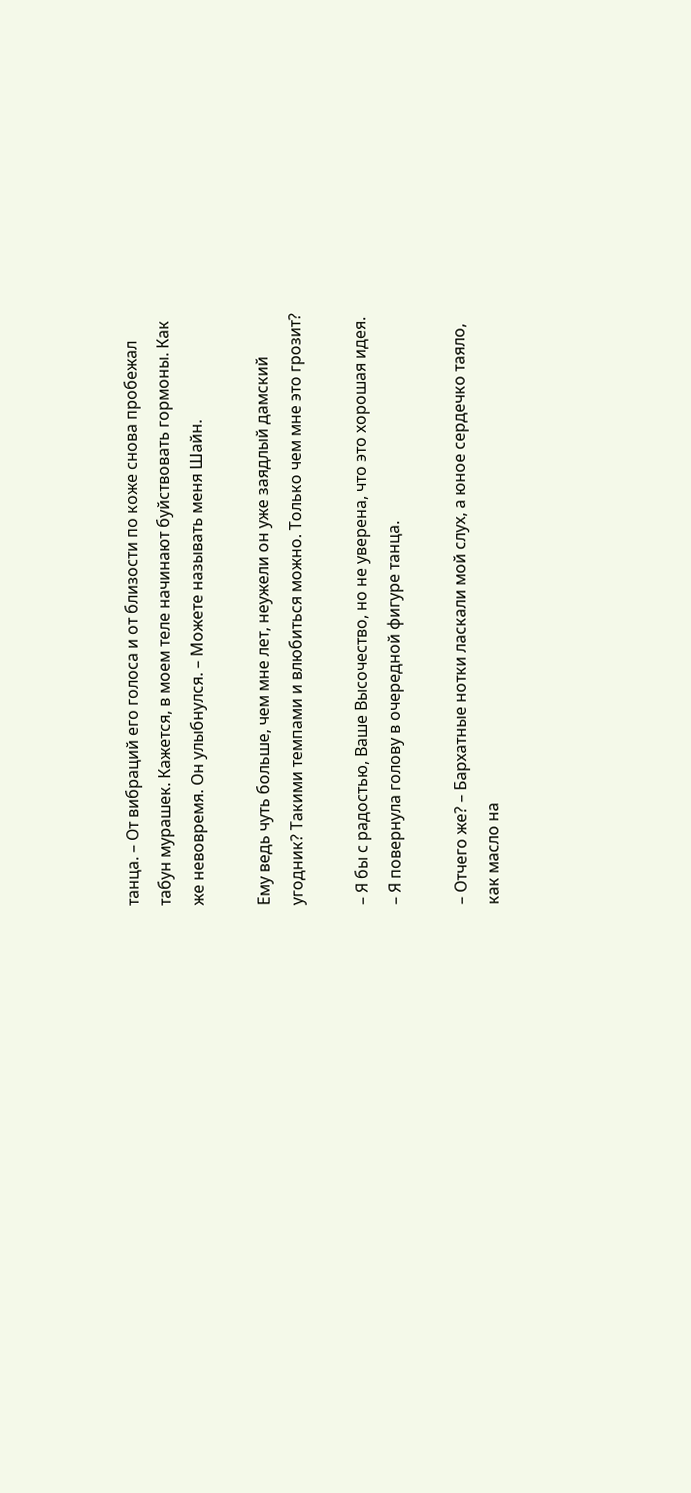танца. – От вибраций его голоса и от близости по коже снова пробежал табун мурашек. Кажется, в моем теле начинают буйствовать гормоны. Как же невовремя. Он улыбнулся. – Можете называть меня Шайн.

Ему ведь чуть больше, чем мне лет, неужели он уже заядлый дамский угодник? Такими темпами и влюбиться можно. Только чем мне это грозит?

– Я бы с радостью, Ваше Высочество, но не уверена, что это хорошая идея. – Я повернула голову в очередной фигуре танца.

– Отчего же? – Бархатные нотки ласкали мой слух, а юное сердечко таяло, как масло на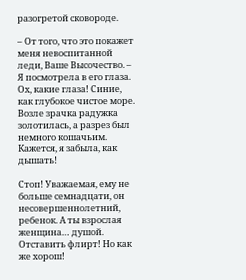разогретой сковороде.

– От того, что это покажет меня невоспитанной леди, Ваше Высочество. – Я посмотрела в его глаза. Ох, какие глаза! Синие, как глубокое чистое море. Возле зрачка радужка золотилась, а разрез был немного кошачьим. Кажется, я забыла, как дышать!

Стоп! Уважаемая, ему не больше семнадцати, он несовершеннолетний, ребенок. А ты взрослая женщина… душой. Отставить флирт! Но как же хорош!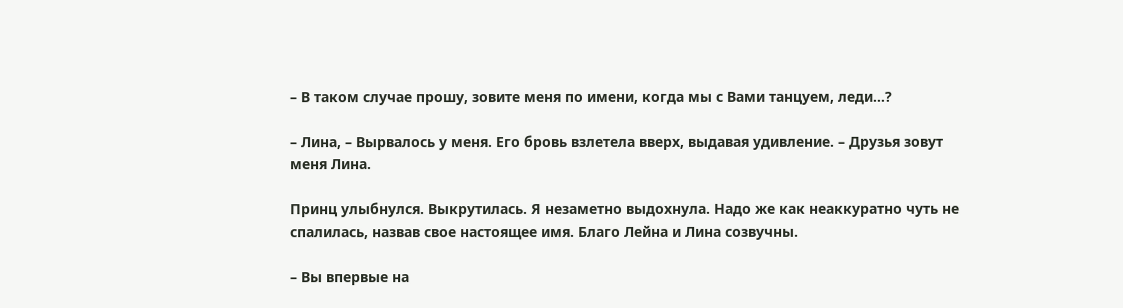– В таком случае прошу, зовите меня по имени, когда мы с Вами танцуем, леди…?

– Лина, – Вырвалось у меня. Его бровь взлетела вверх, выдавая удивление. – Друзья зовут меня Лина.

Принц улыбнулся. Выкрутилась. Я незаметно выдохнула. Надо же как неаккуратно чуть не спалилась, назвав свое настоящее имя. Благо Лейна и Лина созвучны.

– Вы впервые на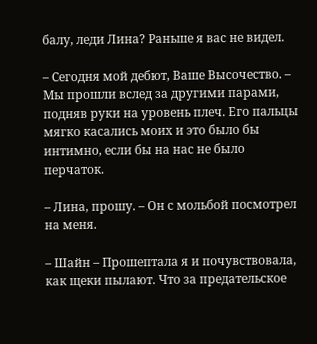балу, леди Лина? Раньше я вас не видел.

– Сегодня мой дебют, Ваше Высочество. – Мы прошли вслед за другими парами, подняв руки на уровень плеч. Его пальцы мягко касались моих и это было бы интимно, если бы на нас не было перчаток.

– Лина, прошу. – Он с мольбой посмотрел на меня.

– Шайн – Прошептала я и почувствовала, как щеки пылают. Что за предательское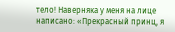тело! Наверняка у меня на лице написано: «Прекрасный принц, я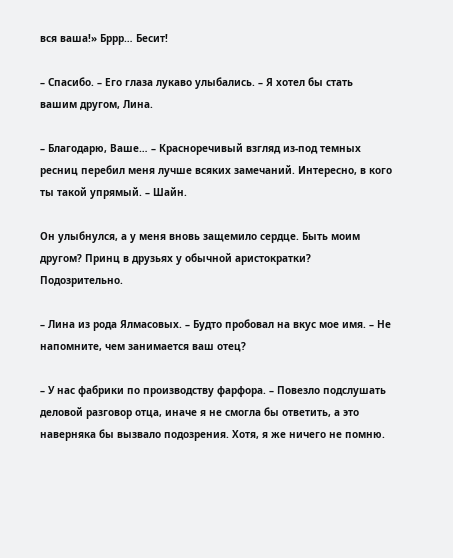вся ваша!» Бррр… Бесит!

– Спасибо. – Его глаза лукаво улыбались. – Я хотел бы стать вашим другом, Лина.

– Благодарю, Ваше… – Красноречивый взгляд из-под темных ресниц перебил меня лучше всяких замечаний. Интересно, в кого ты такой упрямый. – Шайн.

Он улыбнулся, а у меня вновь защемило сердце. Быть моим другом? Принц в друзьях у обычной аристократки? Подозрительно.

– Лина из рода Ялмасовых. – Будто пробовал на вкус мое имя. – Не напомните, чем занимается ваш отец?

– У нас фабрики по производству фарфора. – Повезло подслушать деловой разговор отца, иначе я не смогла бы ответить, а это наверняка бы вызвало подозрения. Хотя, я же ничего не помню.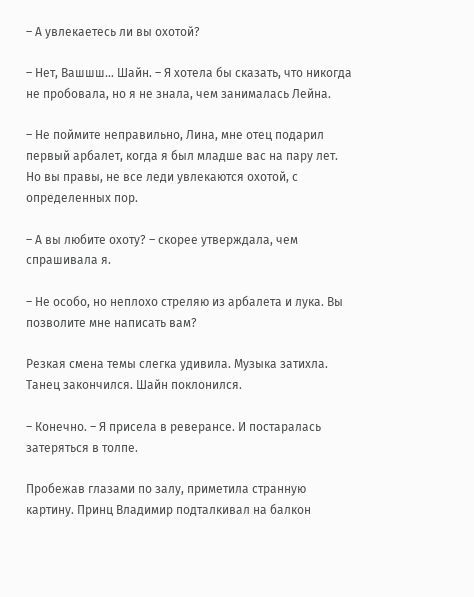– А увлекаетесь ли вы охотой?

– Нет, Вашшш… Шайн. – Я хотела бы сказать, что никогда не пробовала, но я не знала, чем занималась Лейна.

– Не поймите неправильно, Лина, мне отец подарил первый арбалет, когда я был младше вас на пару лет. Но вы правы, не все леди увлекаются охотой, с определенных пор.

– А вы любите охоту? – скорее утверждала, чем спрашивала я.

– Не особо, но неплохо стреляю из арбалета и лука. Вы позволите мне написать вам?

Резкая смена темы слегка удивила. Музыка затихла. Танец закончился. Шайн поклонился.

– Конечно. – Я присела в реверансе. И постаралась затеряться в толпе.

Пробежав глазами по залу, приметила странную картину. Принц Владимир подталкивал на балкон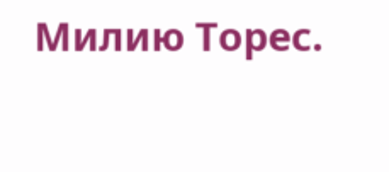Милию Торес.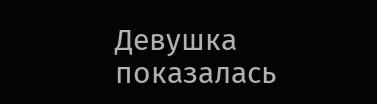Девушка показалась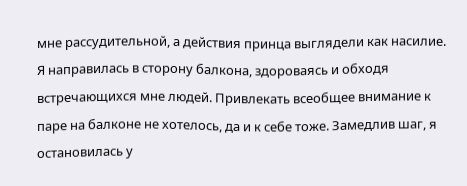мне рассудительной, а действия принца выглядели как насилие. Я направилась в сторону балкона, здороваясь и обходя встречающихся мне людей. Привлекать всеобщее внимание к паре на балконе не хотелось, да и к себе тоже. Замедлив шаг, я остановилась у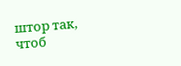штор так, чтоб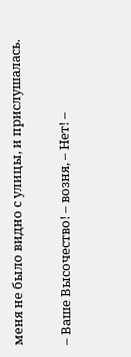меня не было видно с улицы, и прислушалась.

– Ваше Высочество! – возня, – Нет! –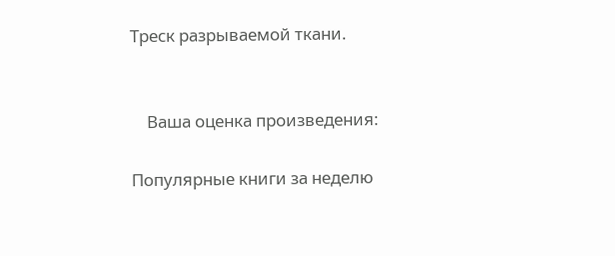Треск разрываемой ткани.


    Ваша оценка произведения:

Популярные книги за неделю